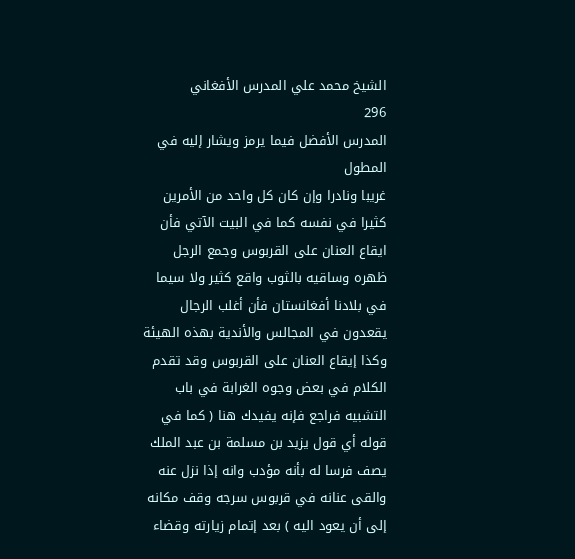الشيخ محمد علي المدرس الأفغاني
296
المدرس الأفضل فيما يرمز ويشار إليه في المطول
غريبا ونادرا وإن كان كل واحد من الأمرين كثيرا في نفسه كما في البيت الآتي فأن ايقاع العنان على القربوس وجمع الرجل ظهره وساقيه بالثوب واقع كثير ولا سيما في بلادنا أفغانستان فأن أغلب الرجال يقعدون في المجالس والأندية بهذه الهيئة وكذا إيقاع العنان على القربوس وقد تقدم الكلام في بعض وجوه الغرابة في باب التشبيه فراجع فإنه يفيدك هنا ( كما في قوله أي قول يزيد بن مسلمة بن عبد الملك يصف فرسا له بأنه مؤدب وانه إذا نزل عنه والقى عنانه في قربوس سرجه وقف مكانه إلى أن يعود اليه ) بعد إتمام زيارته وقضاء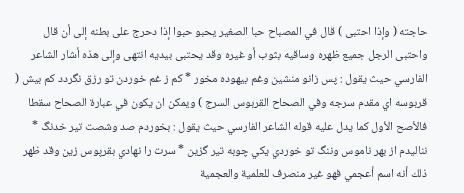حاجته ( وإذا احتبى ) قال في المصباح حبا الصغير يحبو حبوا إذا دحرج على بطنه إلى أن قال واحتبى الرجل جميع ظهره وساقيه بثوب أو غيره وقد يحتبى بيديه انتهى وإلى هذه أشار الشاعر الفارسي حيث يقول : پس زانو منشين وغم بيهوده مخور * كم ز غم خوردن تو رزق نگردد كم بيش ( قربوسه اي مقدم سرجه وفي الصحاح القربوس السرج ) ويمكن ان يكون في عبارة الصحاح سقطا فالأصح الأول كما يدل عليه قوله الشاعر الفارسي حيث يقول : بخوردم صد وشصت تير خدنگ * نناليدم از بهر ناموس وننگ تو خوردي يكي چوبه تير گزين * سرت را نهادي بقرپوس زين وقد ظهر ذلك أنه اسم أعجمي فهو غير منصرف للعلمية والعجمية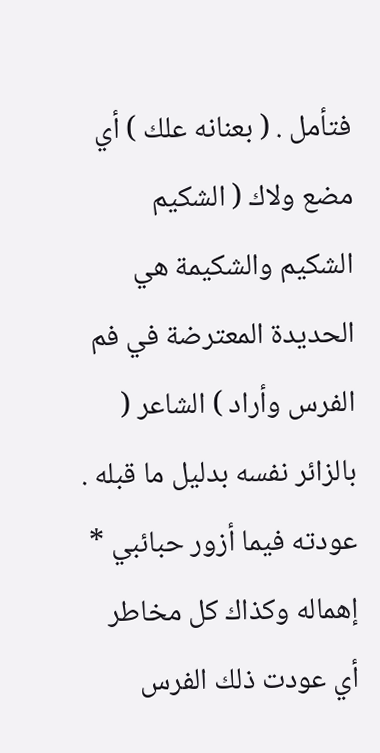فتأمل . ( بعنانه علك ) أي مضع ولاك ( الشكيم الشكيم والشكيمة هي الحديدة المعترضة في فم الفرس وأراد ) الشاعر ( بالزائر نفسه بدليل ما قبله . عودته فيما أزور حبائبي * إهماله وكذاك كل مخاطر أي عودت ذلك الفرس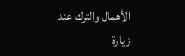الأهمال والترك عند زيارة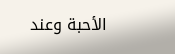الأحبة وعند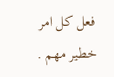فعل كل امر خطير مهم .